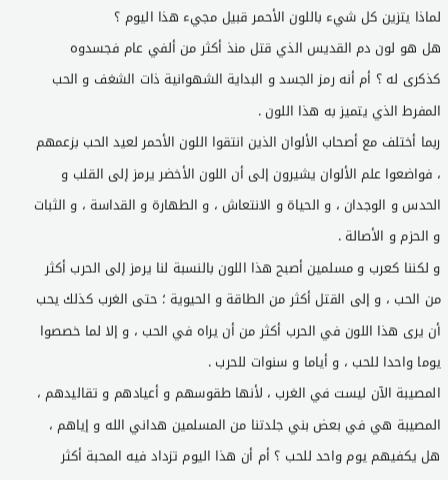لماذا يتزين كل شيء باللون الأحمر قبيل مجيء هذا اليوم ؟
هل هو لون دم القديس الذي قتل منذ أكثر من ألفي عام فجسدوه كذكرى له ؟ أم أنه رمز الجسد و البداية الشهوانية ذات الشغف و الحب المفرط الذي يتميز به هذا اللون .
ربما أختلف مع أصحاب الألوان الذين انتقوا اللون الأحمر لعيد الحب بزعمهم ، فواضعوا علم الألوان يشيرون إلى أن اللون الأخضر يرمز إلى القلب و الحدس و الوجدان ، و الحياة و الانتعاش ، و الطهارة و القداسة ، و الثبات و الحزم و الأصالة .
و لكننا كعرب و مسلمين أصبح هذا اللون بالنسبة لنا يرمز إلى الحرب أكثر من الحب ، و إلى القتل أكثر من الطاقة و الحيوية ؛ حتى الغرب كذلك يحب أن يرى هذا اللون في الحرب أكثر من أن يراه في الحب ، و إلا لما خصصوا يوما واحدا للحب ، و أياما و سنوات للحرب .
المصيبة الآن ليست في الغرب ، لأنها طقوسهم و أعيادهم و تقاليدهم ، المصيبة هي في بعض بني جلدتنا من المسلمين هداني الله و إياهم ، هل يكفيهم يوم واحد للحب ؟ أم أن هذا اليوم تزداد فيه المحبة أكثر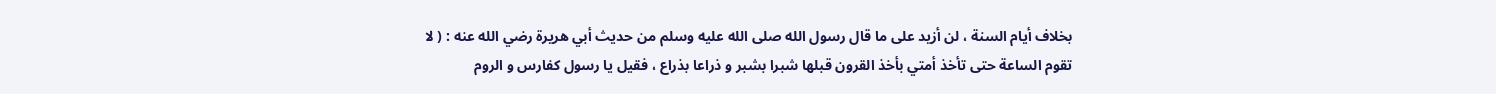بخلاف أيام السنة ، لن أزيد على ما قال رسول الله صلى الله عليه وسلم من حديث أبي هريرة رضي الله عنه : ( لا تقوم الساعة حتى تأخذ أمتي بأخذ القرون قبلها شبرا بشبر و ذراعا بذراع ، فقيل يا رسول كفارس و الروم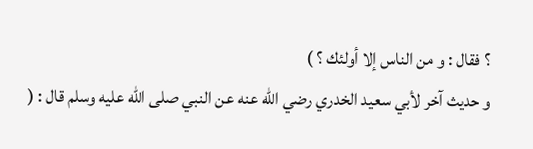؟ فقال : و من الناس إلا أولئك ؟ )
و حديث آخر لأبي سعيد الخدري رضي الله عنه عن النبي صلى الله عليه وسلم قال : (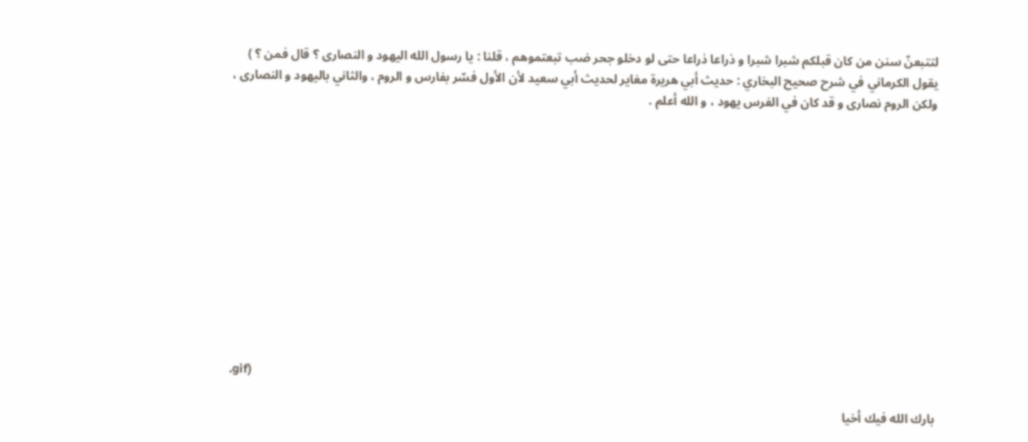لتتبعنّ سنن من كان قبلكم شبرا شبرا و ذراعا ذراعا حتى لو دخلو جحر ضب تبعتموهم ، قلنا : يا رسول الله اليهود و النصارى ؟ قال فمن ؟ )
يقول الكرماني في شرح صحيح البخاري : حديث أبي هريرة مغاير لحديث أبي سعيد لأن الأول فسّر بفارس و الروم ، والثاني باليهود و النصارى ، ولكن الروم نصارى و قد كان في الفرس يهود ، و الله أعلم .












.gif)

بارك الله فيك أخيا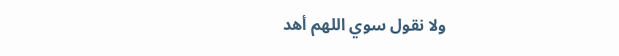ولا نقول سوي اللهم أهد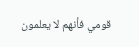قومي فأنهم لا يعلمون